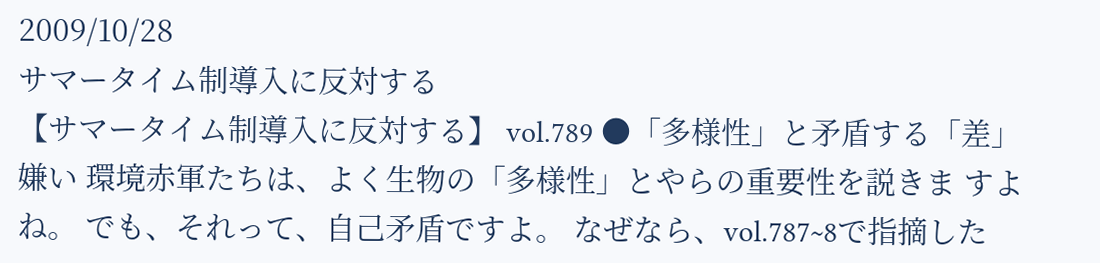2009/10/28
サマータイム制導入に反対する
【サマータイム制導入に反対する】 vol.789 ●「多様性」と矛盾する「差」嫌い 環境赤軍たちは、よく生物の「多様性」とやらの重要性を説きま すよね。 でも、それって、自己矛盾ですよ。 なぜなら、vol.787~8で指摘した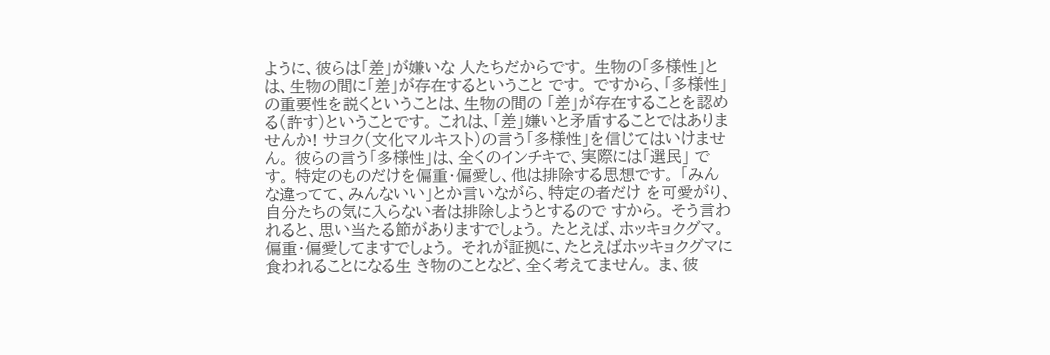ように、彼らは「差」が嫌いな 人たちだからです。 生物の「多様性」とは、生物の間に「差」が存在するということ です。 ですから、「多様性」の重要性を説くということは、生物の間の 「差」が存在することを認める(許す)ということです。 これは、「差」嫌いと矛盾することではありませんか! サヨク(文化マルキスト)の言う「多様性」を信じてはいけませ ん。 彼らの言う「多様性」は、全くのインチキで、実際には「選民」 です。 特定のものだけを偏重・偏愛し、他は排除する思想です。 「みんな違ってて、みんないい」とか言いながら、特定の者だけ を可愛がり、自分たちの気に入らない者は排除しようとするので すから。 そう言われると、思い当たる節がありますでしょう。 たとえば、ホッキョクグマ。 偏重・偏愛してますでしょう。 それが証拠に、たとえばホッキョクグマに食われることになる生 き物のことなど、全く考えてません。 ま、彼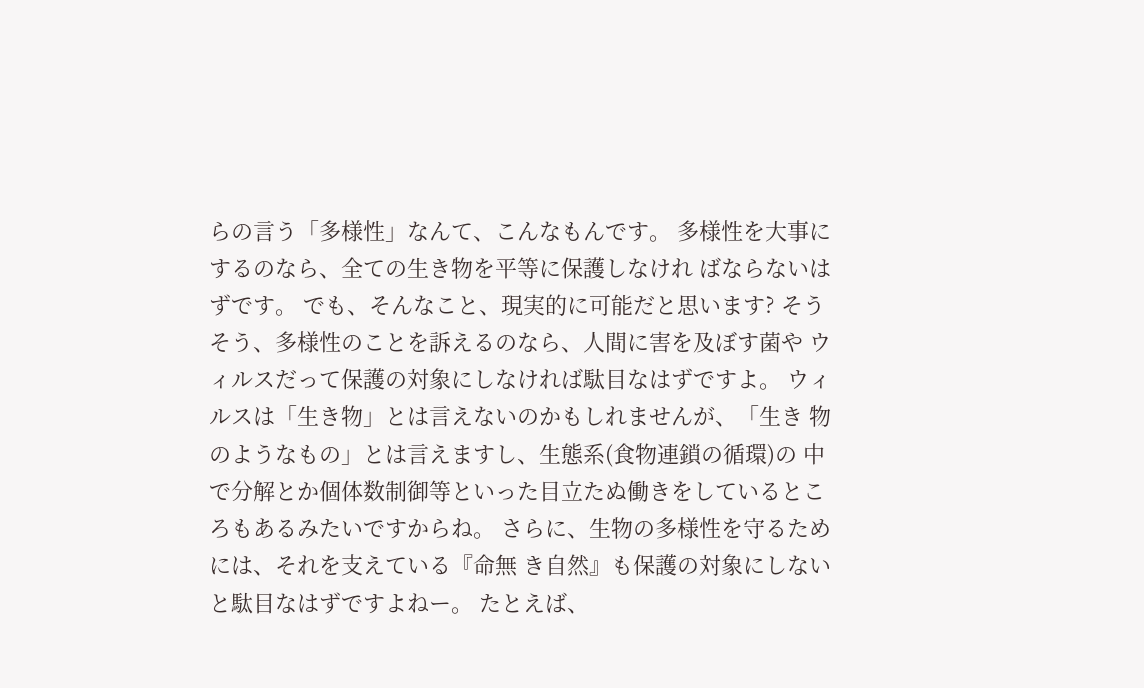らの言う「多様性」なんて、こんなもんです。 多様性を大事にするのなら、全ての生き物を平等に保護しなけれ ばならないはずです。 でも、そんなこと、現実的に可能だと思います? そうそう、多様性のことを訴えるのなら、人間に害を及ぼす菌や ウィルスだって保護の対象にしなければ駄目なはずですよ。 ウィルスは「生き物」とは言えないのかもしれませんが、「生き 物のようなもの」とは言えますし、生態系(食物連鎖の循環)の 中で分解とか個体数制御等といった目立たぬ働きをしているとこ ろもあるみたいですからね。 さらに、生物の多様性を守るためには、それを支えている『命無 き自然』も保護の対象にしないと駄目なはずですよねー。 たとえば、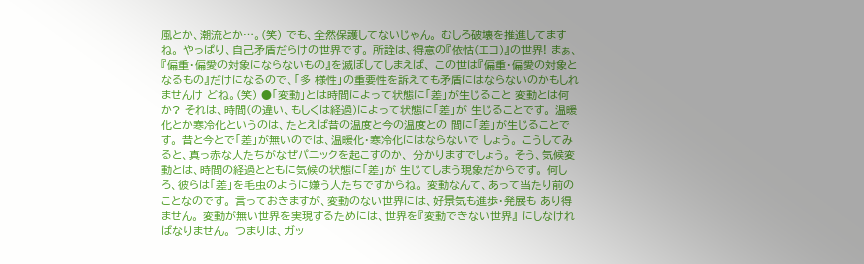風とか、潮流とか…。(笑) でも、全然保護してないじゃん。 むしろ破壊を推進してますね。 やっぱり、自己矛盾だらけの世界です。 所詮は、得意の『依怙(エコ)』の世界! まぁ、『偏重・偏愛の対象にならないもの』を滅ぼしてしまえば、 この世は『偏重・偏愛の対象となるもの』だけになるので、「多 様性」の重要性を訴えても矛盾にはならないのかもしれませんけ どね。(笑) ●「変動」とは時間によって状態に「差」が生じること 変動とは何か? それは、時間(の違い、もしくは経過)によって状態に「差」が 生じることです。 温暖化とか寒冷化というのは、たとえば昔の温度と今の温度との 間に「差」が生じることです。 昔と今とで「差」が無いのでは、温暖化・寒冷化にはならないで しょう。 こうしてみると、真っ赤な人たちがなぜパニックを起こすのか、 分かりますでしょう。 そう、気候変動とは、時間の経過とともに気候の状態に「差」が 生じてしまう現象だからです。 何しろ、彼らは「差」を毛虫のように嫌う人たちですからね。 変動なんて、あって当たり前のことなのです。 言っておきますが、変動のない世界には、好景気も進歩・発展も あり得ません。 変動が無い世界を実現するためには、世界を『変動できない世界』 にしなければなりません。 つまりは、ガッ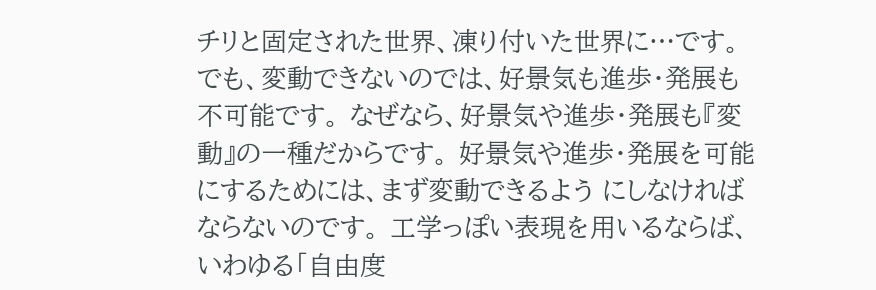チリと固定された世界、凍り付いた世界に…です。 でも、変動できないのでは、好景気も進歩・発展も不可能です。 なぜなら、好景気や進歩・発展も『変動』の一種だからです。 好景気や進歩・発展を可能にするためには、まず変動できるよう にしなければならないのです。 工学っぽい表現を用いるならば、いわゆる「自由度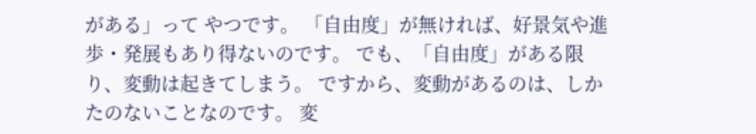がある」って やつです。 「自由度」が無ければ、好景気や進歩・発展もあり得ないのです。 でも、「自由度」がある限り、変動は起きてしまう。 ですから、変動があるのは、しかたのないことなのです。 変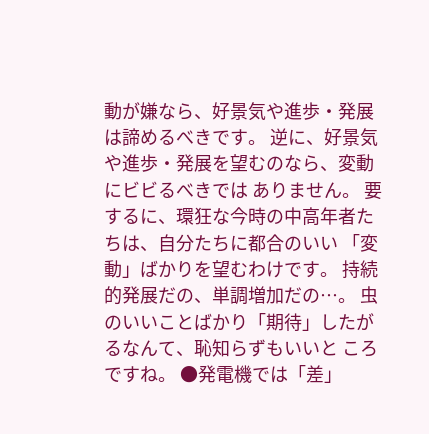動が嫌なら、好景気や進歩・発展は諦めるべきです。 逆に、好景気や進歩・発展を望むのなら、変動にビビるべきでは ありません。 要するに、環狂な今時の中高年者たちは、自分たちに都合のいい 「変動」ばかりを望むわけです。 持続的発展だの、単調増加だの…。 虫のいいことばかり「期待」したがるなんて、恥知らずもいいと ころですね。 ●発電機では「差」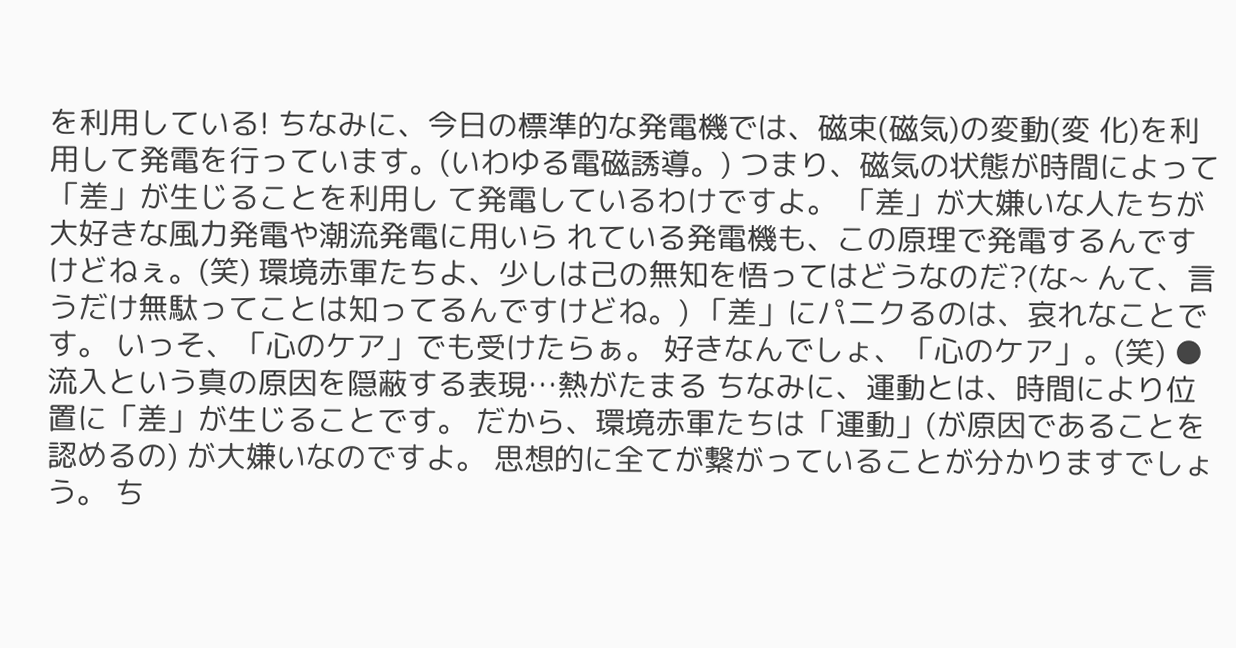を利用している! ちなみに、今日の標準的な発電機では、磁束(磁気)の変動(変 化)を利用して発電を行っています。(いわゆる電磁誘導。) つまり、磁気の状態が時間によって「差」が生じることを利用し て発電しているわけですよ。 「差」が大嫌いな人たちが大好きな風力発電や潮流発電に用いら れている発電機も、この原理で発電するんですけどねぇ。(笑) 環境赤軍たちよ、少しは己の無知を悟ってはどうなのだ?(な~ んて、言うだけ無駄ってことは知ってるんですけどね。) 「差」にパニクるのは、哀れなことです。 いっそ、「心のケア」でも受けたらぁ。 好きなんでしょ、「心のケア」。(笑) ●流入という真の原因を隠蔽する表現…熱がたまる ちなみに、運動とは、時間により位置に「差」が生じることです。 だから、環境赤軍たちは「運動」(が原因であることを認めるの) が大嫌いなのですよ。 思想的に全てが繋がっていることが分かりますでしょう。 ち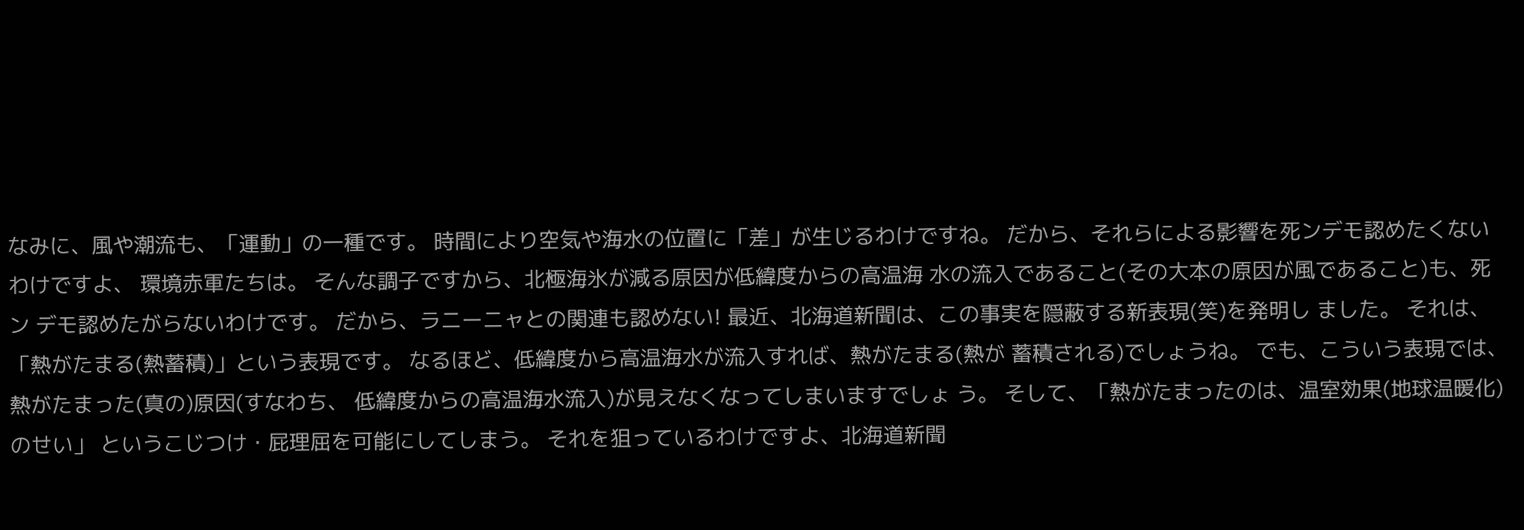なみに、風や潮流も、「運動」の一種です。 時間により空気や海水の位置に「差」が生じるわけですね。 だから、それらによる影響を死ンデモ認めたくないわけですよ、 環境赤軍たちは。 そんな調子ですから、北極海氷が減る原因が低緯度からの高温海 水の流入であること(その大本の原因が風であること)も、死ン デモ認めたがらないわけです。 だから、ラニーニャとの関連も認めない! 最近、北海道新聞は、この事実を隠蔽する新表現(笑)を発明し ました。 それは、「熱がたまる(熱蓄積)」という表現です。 なるほど、低緯度から高温海水が流入すれば、熱がたまる(熱が 蓄積される)でしょうね。 でも、こういう表現では、熱がたまった(真の)原因(すなわち、 低緯度からの高温海水流入)が見えなくなってしまいますでしょ う。 そして、「熱がたまったのは、温室効果(地球温暖化)のせい」 というこじつけ・屁理屈を可能にしてしまう。 それを狙っているわけですよ、北海道新聞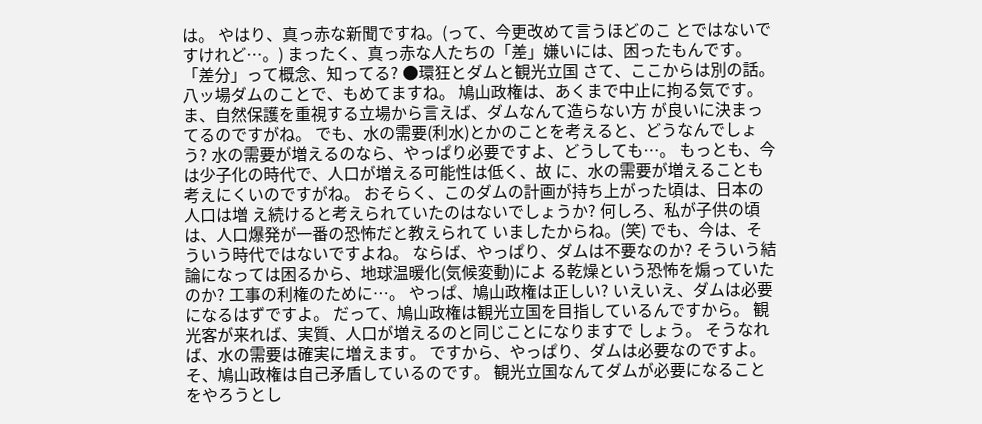は。 やはり、真っ赤な新聞ですね。(って、今更改めて言うほどのこ とではないですけれど…。) まったく、真っ赤な人たちの「差」嫌いには、困ったもんです。 「差分」って概念、知ってる? ●環狂とダムと観光立国 さて、ここからは別の話。 八ッ場ダムのことで、もめてますね。 鳩山政権は、あくまで中止に拘る気です。 ま、自然保護を重視する立場から言えば、ダムなんて造らない方 が良いに決まってるのですがね。 でも、水の需要(利水)とかのことを考えると、どうなんでしょ う? 水の需要が増えるのなら、やっぱり必要ですよ、どうしても…。 もっとも、今は少子化の時代で、人口が増える可能性は低く、故 に、水の需要が増えることも考えにくいのですがね。 おそらく、このダムの計画が持ち上がった頃は、日本の人口は増 え続けると考えられていたのはないでしょうか? 何しろ、私が子供の頃は、人口爆発が一番の恐怖だと教えられて いましたからね。(笑) でも、今は、そういう時代ではないですよね。 ならば、やっぱり、ダムは不要なのか? そういう結論になっては困るから、地球温暖化(気候変動)によ る乾燥という恐怖を煽っていたのか? 工事の利権のために…。 やっぱ、鳩山政権は正しい? いえいえ、ダムは必要になるはずですよ。 だって、鳩山政権は観光立国を目指しているんですから。 観光客が来れば、実質、人口が増えるのと同じことになりますで しょう。 そうなれば、水の需要は確実に増えます。 ですから、やっぱり、ダムは必要なのですよ。 そ、鳩山政権は自己矛盾しているのです。 観光立国なんてダムが必要になることをやろうとし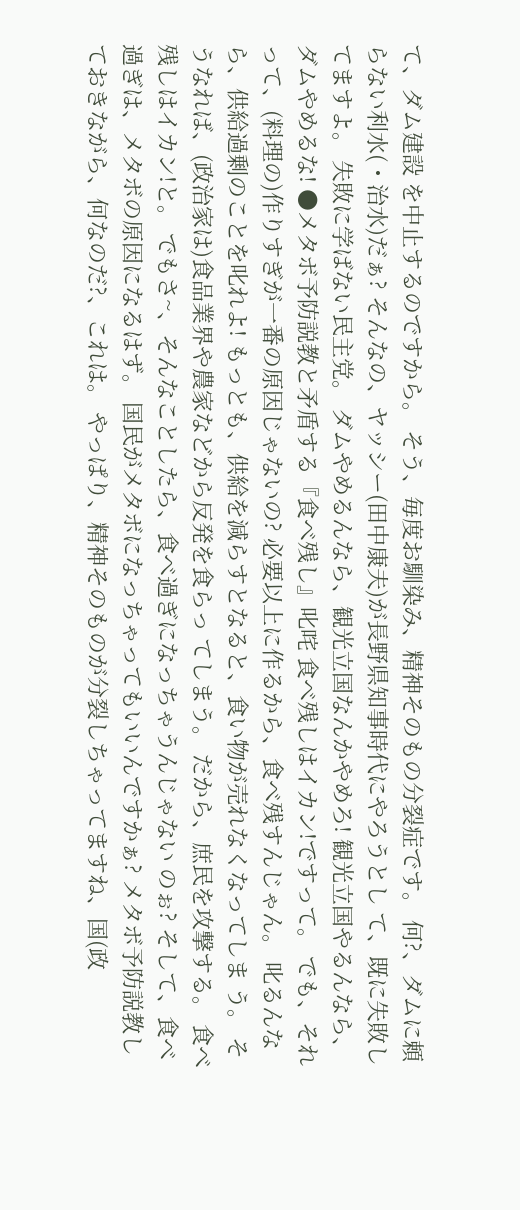て、ダム建設 を中止するのですから。 そう、毎度お馴染み、精神そのもの分裂症です。 何?、ダムに頼らない利水(・治水)だぁ? そんなの、ヤッシー(田中康夫)が長野県知事時代にやろうとし て、既に失敗してますよ。 失敗に学ばない民主党。 ダムやめるんなら、観光立国なんかやめろ! 観光立国やるんなら、ダムやめるな! ●メタボ予防説教と矛盾する『食べ残し』叱咤 食べ残しはイカン!ですって。 でも、それって、(料理の)作りすぎが一番の原因じゃないの? 必要以上に作るから、食べ残すんじゃん。 叱るんなら、供給過剰のことを叱れよ! もっとも、供給を減らすとなると、食い物が売れなくなってしま う。 そうなれば、(政治家は)食品業界や農家などから反発を食らっ てしまう。 だから、庶民を攻撃する。 食べ残しはイカン!と。 でもさ~、そんなことしたら、食べ過ぎになっちゃうんじゃない のぉ? そして、食べ過ぎは、メタボの原因になるはず。 国民がメタボになっちゃってもいいんですかぁ? メタボ予防説教しておきながら、何なのだ?、これは。 やっぱり、精神そのものが分裂しちゃってますね、国(政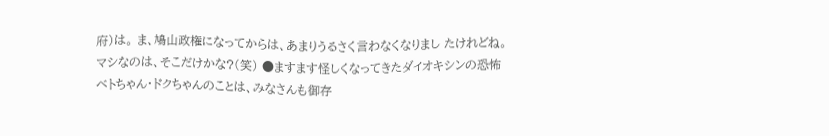府)は。 ま、鳩山政権になってからは、あまりうるさく言わなくなりまし たけれどね。 マシなのは、そこだけかな?(笑) ●ますます怪しくなってきたダイオキシンの恐怖 ベトちゃん・ドクちゃんのことは、みなさんも御存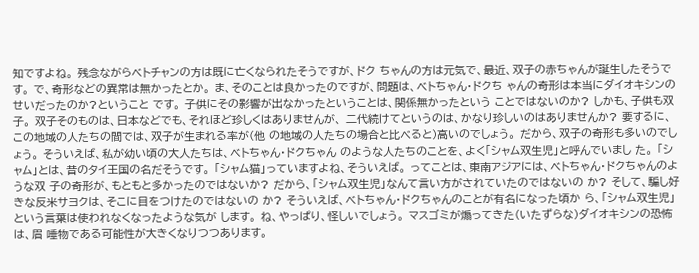知ですよね。 残念ながらベトチャンの方は既に亡くなられたそうですが、ドク ちゃんの方は元気で、最近、双子の赤ちゃんが誕生したそうです。 で、奇形などの異常は無かったとか。 ま、そのことは良かったのですが、問題は、ベトちゃん・ドクち ゃんの奇形は本当にダイオキシンのせいだったのか?ということ です。 子供にその影響が出なかったということは、関係無かったという ことではないのか? しかも、子供も双子。 双子そのものは、日本などでも、それほど珍しくはありませんが、 二代続けてというのは、かなり珍しいのはありませんか? 要するに、この地域の人たちの間では、双子が生まれる率が(他 の地域の人たちの場合と比べると)高いのでしょう。 だから、双子の奇形も多いのでしょう。 そういえば、私が幼い頃の大人たちは、ベトちゃん・ドクちゃん のような人たちのことを、よく「シャム双生児」と呼んでいまし た。 「シャム」とは、昔のタイ王国の名だそうです。 「シャム猫」っていますよね、そういえば。 ってことは、東南アジアには、ベトちゃん・ドクちゃんのような双 子の奇形が、もともと多かったのではないか? だから、「シャム双生児」なんて言い方がされていたのではないの か? そして、騙し好きな反米サヨクは、そこに目をつけたのではないの か? そういえば、ベトちゃん・ドクちゃんのことが有名になった頃か ら、「シャム双生児」という言葉は使われなくなったような気が します。 ね、やっぱり、怪しいでしょう。 マスゴミが煽ってきた(いたずらな)ダイオキシンの恐怖は、眉 唾物である可能性が大きくなりつつあります。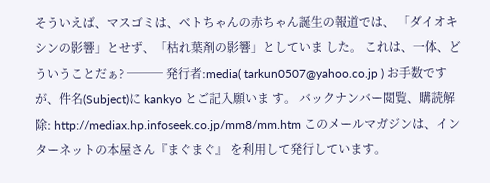そういえば、マスゴミは、ベトちゃんの赤ちゃん誕生の報道では、 「ダイオキシンの影響」とせず、「枯れ葉剤の影響」としていま した。 これは、一体、どういうことだぁ? ─── 発行者:media( tarkun0507@yahoo.co.jp ) お手数ですが、件名(Subject)に kankyo とご記入願いま す。 バックナンバー閲覧、購読解除: http://mediax.hp.infoseek.co.jp/mm8/mm.htm このメールマガジンは、インターネットの本屋さん『まぐまぐ』 を利用して発行しています。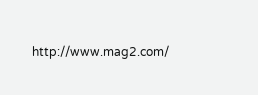http://www.mag2.com/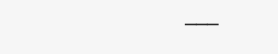───